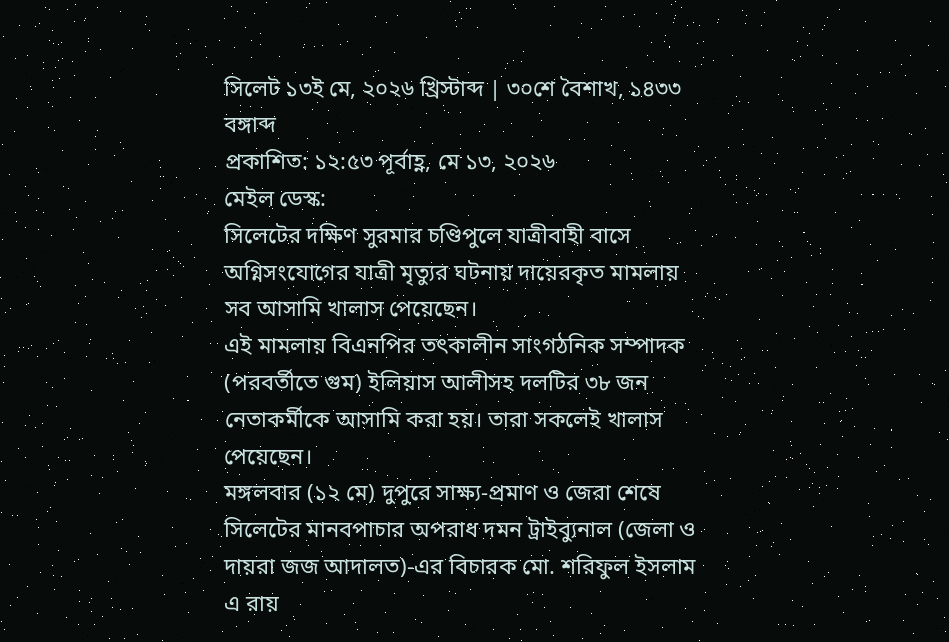সিলেট ১৩ই মে, ২০২৬ খ্রিস্টাব্দ | ৩০শে বৈশাখ, ১৪৩৩ বঙ্গাব্দ
প্রকাশিত: ১২:৫৩ পূর্বাহ্ণ, মে ১৩, ২০২৬
মেইল ডেস্ক:
সিলেটের দক্ষিণ সুরমার চণ্ডিপুলে যাত্রীবাহী বাসে অগ্নিসংযোগের যাত্রী মৃত্যুর ঘটনায় দায়েরকৃত মামলায় সব আসামি খালাস পেয়েছেন।
এই মামলায় বিএনপির তৎকালীন সাংগঠনিক সম্পাদক (পরবর্তীতে গুম) ইলিয়াস আলীসহ দলটির ৩৮ জন নেতাকর্মীকে আসামি করা হয়। তারা সকলেই খালাস পেয়েছেন।
মঙ্গলবার (১২ মে) দুপুরে সাক্ষ্য-প্রমাণ ও জেরা শেষে সিলেটের মানবপাচার অপরাধ দমন ট্রাইব্যুনাল (জেলা ও দায়রা জজ আদালত)-এর বিচারক মো. শরিফুল ইসলাম এ রায়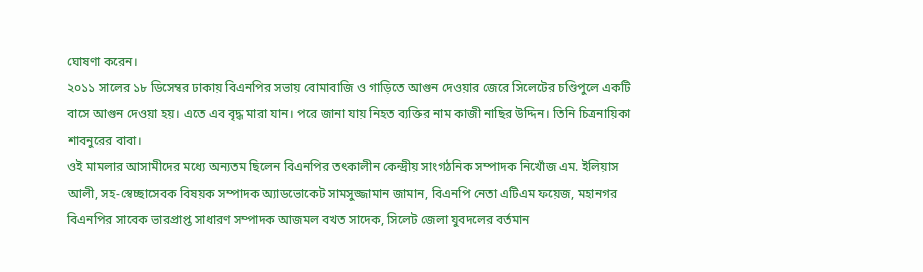ঘোষণা করেন।
২০১১ সালের ১৮ ডিসেম্বর ঢাকায় বিএনপির সভায় বোমাবাজি ও গাড়িতে আগুন দেওয়ার জেরে সিলেটের চণ্ডিপুলে একটি বাসে আগুন দেওয়া হয়। এতে এব বৃদ্ধ মারা যান। পরে জানা যায় নিহত ব্যক্তির নাম কাজী নাছির উদ্দিন। তিনি চিত্রনায়িকা শাবনুরের বাবা।
ওই মামলার আসামীদের মধ্যে অন্যতম ছিলেন বিএনপির তৎকালীন কেন্দ্রীয় সাংগঠনিক সম্পাদক নিখোঁজ এম. ইলিয়াস আলী, সহ-স্বেচ্ছাসেবক বিষয়ক সম্পাদক অ্যাডভোকেট সামসুজ্জামান জামান, বিএনপি নেতা এটিএম ফয়েজ, মহানগর বিএনপির সাবেক ভারপ্রাপ্ত সাধারণ সম্পাদক আজমল বখত সাদেক, সিলেট জেলা যুবদলের বর্তমান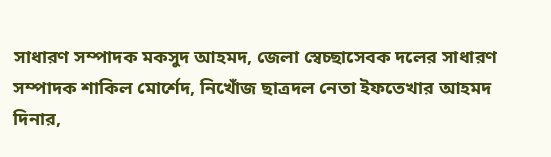সাধারণ সম্পাদক মকসুদ আহমদ, জেলা স্বেচ্ছাসেবক দলের সাধারণ সম্পাদক শাকিল মোর্শেদ, নিখোঁজ ছাত্রদল নেতা ইফতেখার আহমদ দিনার,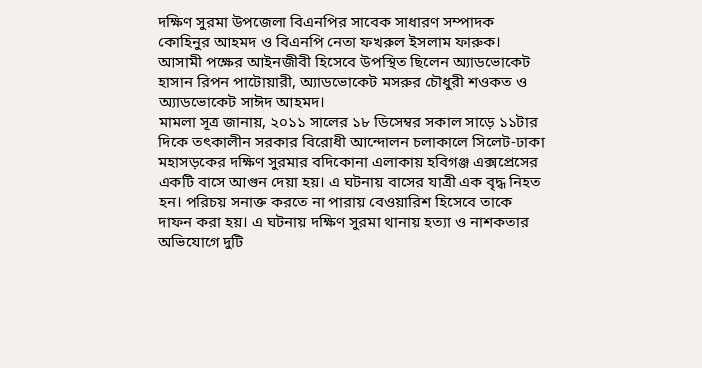দক্ষিণ সুরমা উপজেলা বিএনপির সাবেক সাধারণ সম্পাদক কোহিনুর আহমদ ও বিএনপি নেতা ফখরুল ইসলাম ফারুক।
আসামী পক্ষের আইনজীবী হিসেবে উপস্থিত ছিলেন অ্যাডভোকেট হাসান রিপন পাটোয়ারী, অ্যাডভোকেট মসরুর চৌধুরী শওকত ও অ্যাডভোকেট সাঈদ আহমদ।
মামলা সূত্র জানায়, ২০১১ সালের ১৮ ডিসেম্বর সকাল সাড়ে ১১টার দিকে তৎকালীন সরকার বিরোধী আন্দোলন চলাকালে সিলেট-ঢাকা মহাসড়কের দক্ষিণ সুরমার বদিকোনা এলাকায় হবিগঞ্জ এক্সপ্রেসের একটি বাসে আগুন দেয়া হয়। এ ঘটনায় বাসের যাত্রী এক বৃদ্ধ নিহত হন। পরিচয় সনাক্ত করতে না পারায় বেওয়ারিশ হিসেবে তাকে দাফন করা হয়। এ ঘটনায় দক্ষিণ সুরমা থানায় হত্যা ও নাশকতার অভিযোগে দুটি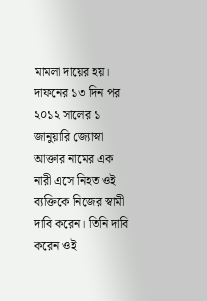মামলা দায়ের হয়।
দাফনের ১৩ দিন পর ২০১২ সালের ১ জানুয়ারি জ্যোস্না আক্তার নামের এক নারী এসে নিহত ওই ব্যক্তিকে নিজের স্বামী দাবি করেন। তিনি দাবি করেন ওই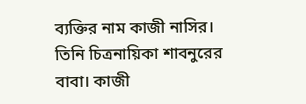ব্যক্তির নাম কাজী নাসির। তিনি চিত্রনায়িকা শাবনুরের বাবা। কাজী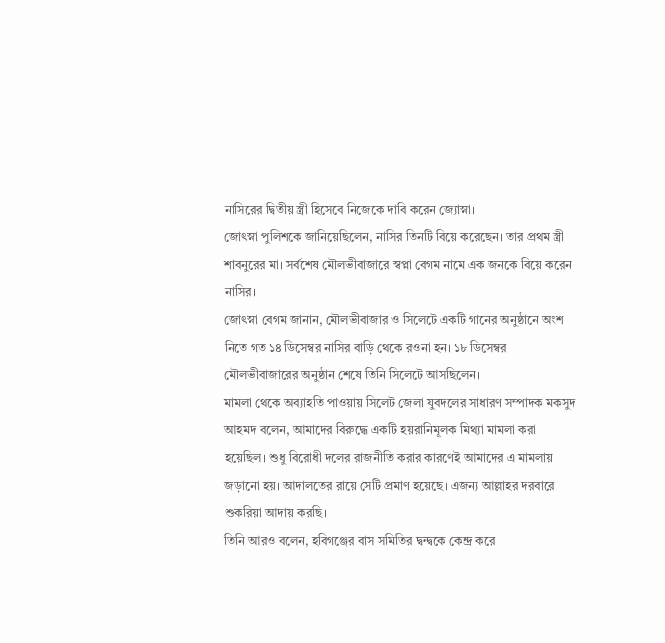নাসিরের দ্বিতীয় স্ত্রী হিসেবে নিজেকে দাবি করেন জ্যোস্না।
জোৎস্না পুলিশকে জানিয়েছিলেন, নাসির তিনটি বিয়ে করেছেন। তার প্রথম স্ত্রী শাবনুরের মা। সর্বশেষ মৌলভীবাজারে স্বপ্না বেগম নামে এক জনকে বিয়ে করেন নাসির।
জোৎস্না বেগম জানান, মৌলভীবাজার ও সিলেটে একটি গানের অনুষ্ঠানে অংশ নিতে গত ১৪ ডিসেম্বর নাসির বাড়ি থেকে রওনা হন। ১৮ ডিসেম্বর মৌলভীবাজারের অনুষ্ঠান শেষে তিনি সিলেটে আসছিলেন।
মামলা থেকে অব্যাহতি পাওয়ায় সিলেট জেলা যুবদলের সাধারণ সম্পাদক মকসুদ আহমদ বলেন, আমাদের বিরুদ্ধে একটি হয়রানিমূলক মিথ্যা মামলা করা হয়েছিল। শুধু বিরোধী দলের রাজনীতি করার কারণেই আমাদের এ মামলায় জড়ানো হয়। আদালতের রায়ে সেটি প্রমাণ হয়েছে। এজন্য আল্লাহর দরবারে শুকরিয়া আদায় করছি।
তিনি আরও বলেন, হবিগঞ্জের বাস সমিতির দ্বন্দ্বকে কেন্দ্র করে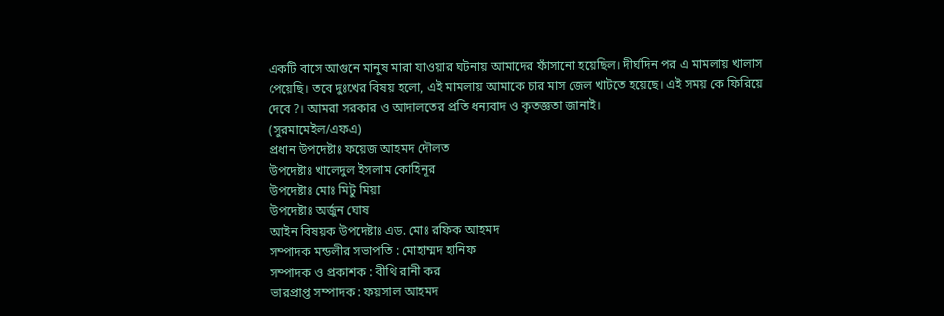একটি বাসে আগুনে মানুষ মারা যাওয়ার ঘটনায় আমাদের ফাঁসানো হয়েছিল। দীর্ঘদিন পর এ মামলায় খালাস পেয়েছি। তবে দুঃখের বিষয় হলো, এই মামলায় আমাকে চার মাস জেল খাটতে হয়েছে। এই সময় কে ফিরিয়ে দেবে?। আমরা সরকার ও আদালতের প্রতি ধন্যবাদ ও কৃতজ্ঞতা জানাই।
(সুরমামেইল/এফএ)
প্রধান উপদেষ্টাঃ ফয়েজ আহমদ দৌলত
উপদেষ্টাঃ খালেদুল ইসলাম কোহিনূর
উপদেষ্টাঃ মোঃ মিটু মিয়া
উপদেষ্টাঃ অর্জুন ঘোষ
আইন বিষয়ক উপদেষ্টাঃ এড. মোঃ রফিক আহমদ
সম্পাদক মন্ডলীর সভাপতি : মোহাম্মদ হানিফ
সম্পাদক ও প্রকাশক : বীথি রানী কর
ভারপ্রাপ্ত সম্পাদক : ফয়সাল আহমদ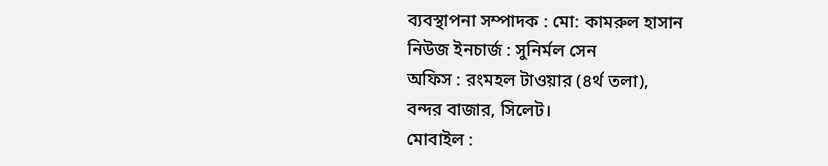ব্যবস্থাপনা সম্পাদক : মো: কামরুল হাসান
নিউজ ইনচার্জ : সুনির্মল সেন
অফিস : রংমহল টাওয়ার (৪র্থ তলা),
বন্দর বাজার, সিলেট।
মোবাইল :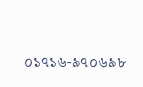০১৭১৬-৯৭০৬৯৮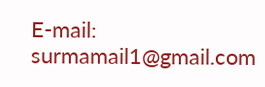E-mail: surmamail1@gmail.com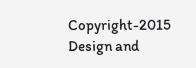Copyright-2015
Design and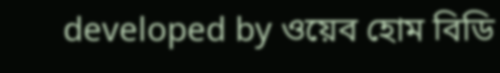developed by ওয়েব হোম বিডি